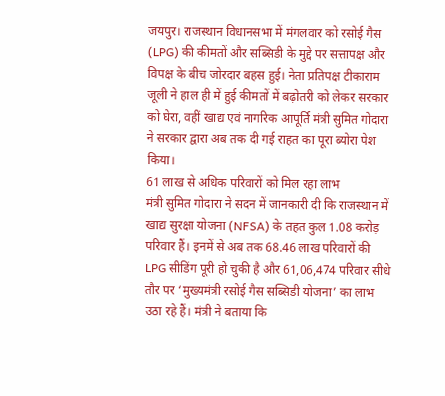जयपुर। राजस्थान विधानसभा में मंगलवार को रसोई गैस (LPG) की कीमतों और सब्सिडी के मुद्दे पर सत्तापक्ष और विपक्ष के बीच जोरदार बहस हुई। नेता प्रतिपक्ष टीकाराम जूली ने हाल ही में हुई कीमतों में बढ़ोतरी को लेकर सरकार को घेरा, वहीं खाद्य एवं नागरिक आपूर्ति मंत्री सुमित गोदारा ने सरकार द्वारा अब तक दी गई राहत का पूरा ब्योरा पेश किया।
61 लाख से अधिक परिवारों को मिल रहा लाभ
मंत्री सुमित गोदारा ने सदन में जानकारी दी कि राजस्थान में खाद्य सुरक्षा योजना (NFSA) के तहत कुल 1.08 करोड़ परिवार हैं। इनमें से अब तक 68.46 लाख परिवारों की LPG सीडिंग पूरी हो चुकी है और 61,06,474 परिवार सीधे तौर पर ‘मुख्यमंत्री रसोई गैस सब्सिडी योजना’ का लाभ उठा रहे हैं। मंत्री ने बताया कि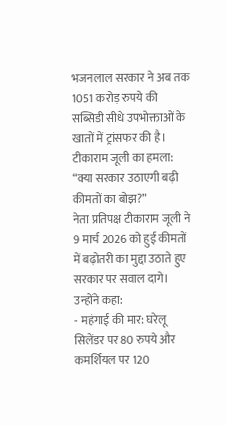भजनलाल सरकार ने अब तक 1051 करोड़ रुपये की सब्सिडी सीधे उपभोक्ताओं के खातों में ट्रांसफर की है।
टीकाराम जूली का हमला: “क्या सरकार उठाएगी बढ़ी कीमतों का बोझ?”
नेता प्रतिपक्ष टीकाराम जूली ने 9 मार्च 2026 को हुई कीमतों में बढ़ोतरी का मुद्दा उठाते हुए सरकार पर सवाल दागे। उन्होंने कहा:
- महंगाई की मार: घरेलू सिलेंडर पर 80 रुपये और कमर्शियल पर 120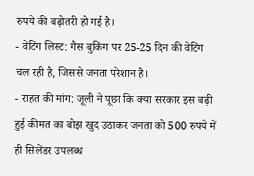रुपये की बढ़ोतरी हो गई है।
- वेटिंग लिस्ट: गैस बुकिंग पर 25-25 दिन की वेटिंग चल रही है, जिससे जनता परेशान है।
- राहत की मांग: जूली ने पूछा कि क्या सरकार इस बढ़ी हुई कीमत का बोझ खुद उठाकर जनता को 500 रुपये में ही सिलेंडर उपलब्ध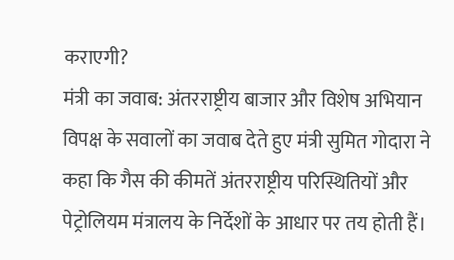कराएगी?
मंत्री का जवाब: अंतरराष्ट्रीय बाजार और विशेष अभियान
विपक्ष के सवालों का जवाब देते हुए मंत्री सुमित गोदारा ने कहा कि गैस की कीमतें अंतरराष्ट्रीय परिस्थितियों और पेट्रोलियम मंत्रालय के निर्देशों के आधार पर तय होती हैं।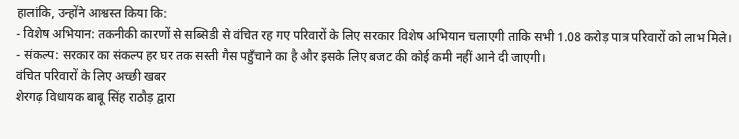हालांकि, उन्होंने आश्वस्त किया कि:
- विशेष अभियान: तकनीकी कारणों से सब्सिडी से वंचित रह गए परिवारों के लिए सरकार विशेष अभियान चलाएगी ताकि सभी 1.08 करोड़ पात्र परिवारों को लाभ मिले।
- संकल्प: सरकार का संकल्प हर घर तक सस्ती गैस पहुँचाने का है और इसके लिए बजट की कोई कमी नहीं आने दी जाएगी।
वंचित परिवारों के लिए अच्छी खबर
शेरगढ़ विधायक बाबू सिंह राठौड़ द्वारा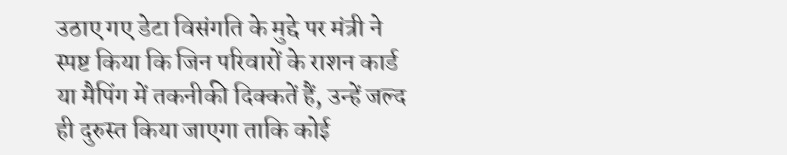उठाए गए डेटा विसंगति के मुद्दे पर मंत्री ने स्पष्ट किया कि जिन परिवारों के राशन कार्ड या मैपिंग में तकनीकी दिक्कतें हैं, उन्हें जल्द ही दुरुस्त किया जाएगा ताकि कोई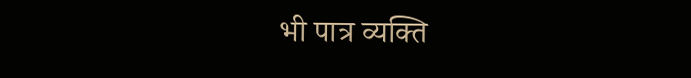भी पात्र व्यक्ति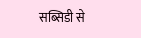सब्सिडी से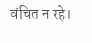वंचित न रहे।